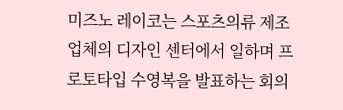미즈노 레이코는 스포츠의류 제조업체의 디자인 센터에서 일하며 프로토타입 수영복을 발표하는 회의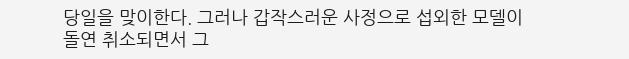당일을 맞이한다. 그러나 갑작스러운 사정으로 섭외한 모델이 돌연 취소되면서 그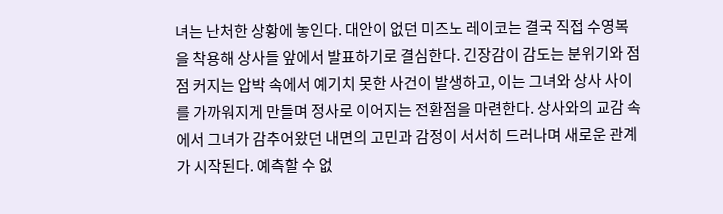녀는 난처한 상황에 놓인다. 대안이 없던 미즈노 레이코는 결국 직접 수영복을 착용해 상사들 앞에서 발표하기로 결심한다. 긴장감이 감도는 분위기와 점점 커지는 압박 속에서 예기치 못한 사건이 발생하고, 이는 그녀와 상사 사이를 가까워지게 만들며 정사로 이어지는 전환점을 마련한다. 상사와의 교감 속에서 그녀가 감추어왔던 내면의 고민과 감정이 서서히 드러나며 새로운 관계가 시작된다. 예측할 수 없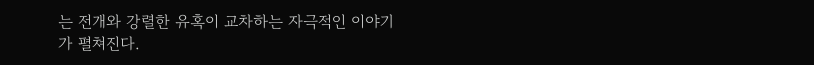는 전개와 강렬한 유혹이 교차하는 자극적인 이야기가 펼쳐진다.